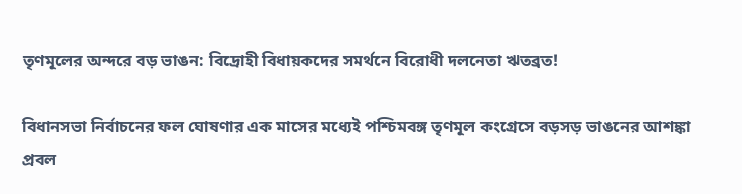তৃণমূলের অন্দরে বড় ভাঙন: বিদ্রোহী বিধায়কদের সমর্থনে বিরোধী দলনেতা ঋতব্রত!

বিধানসভা নির্বাচনের ফল ঘোষণার এক মাসের মধ্যেই পশ্চিমবঙ্গ তৃণমূল কংগ্রেসে বড়সড় ভাঙনের আশঙ্কা প্রবল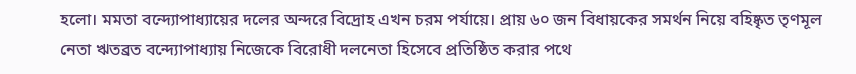হলো। মমতা বন্দ্যোপাধ্যায়ের দলের অন্দরে বিদ্রোহ এখন চরম পর্যায়ে। প্রায় ৬০ জন বিধায়কের সমর্থন নিয়ে বহিষ্কৃত তৃণমূল নেতা ঋতব্রত বন্দ্যোপাধ্যায় নিজেকে বিরোধী দলনেতা হিসেবে প্রতিষ্ঠিত করার পথে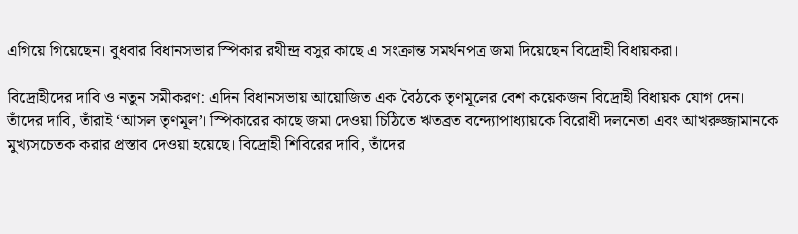এগিয়ে গিয়েছেন। বুধবার বিধানসভার স্পিকার রথীন্দ্র বসুর কাছে এ সংক্রান্ত সমর্থনপত্র জমা দিয়েছেন বিদ্রোহী বিধায়করা।

বিদ্রোহীদের দাবি ও নতুন সমীকরণ: এদিন বিধানসভায় আয়োজিত এক বৈঠকে তৃণমূলের বেশ কয়েকজন বিদ্রোহী বিধায়ক যোগ দেন। তাঁদের দাবি, তাঁরাই ‘আসল তৃণমূল’। স্পিকারের কাছে জমা দেওয়া চিঠিতে ঋতব্রত বন্দ্যোপাধ্যায়কে বিরোধী দলনেতা এবং আখরুজ্জামানকে মুখ্যসচেতক করার প্রস্তাব দেওয়া হয়েছে। বিদ্রোহী শিবিরের দাবি, তাঁদের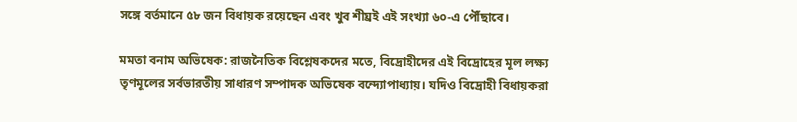সঙ্গে বর্তমানে ৫৮ জন বিধায়ক রয়েছেন এবং খুব শীঘ্রই এই সংখ্যা ৬০-এ পৌঁছাবে।

মমতা বনাম অভিষেক: রাজনৈতিক বিশ্লেষকদের মতে, বিদ্রোহীদের এই বিদ্রোহের মূল লক্ষ্য তৃণমূলের সর্বভারতীয় সাধারণ সম্পাদক অভিষেক বন্দ্যোপাধ্যায়। যদিও বিদ্রোহী বিধায়করা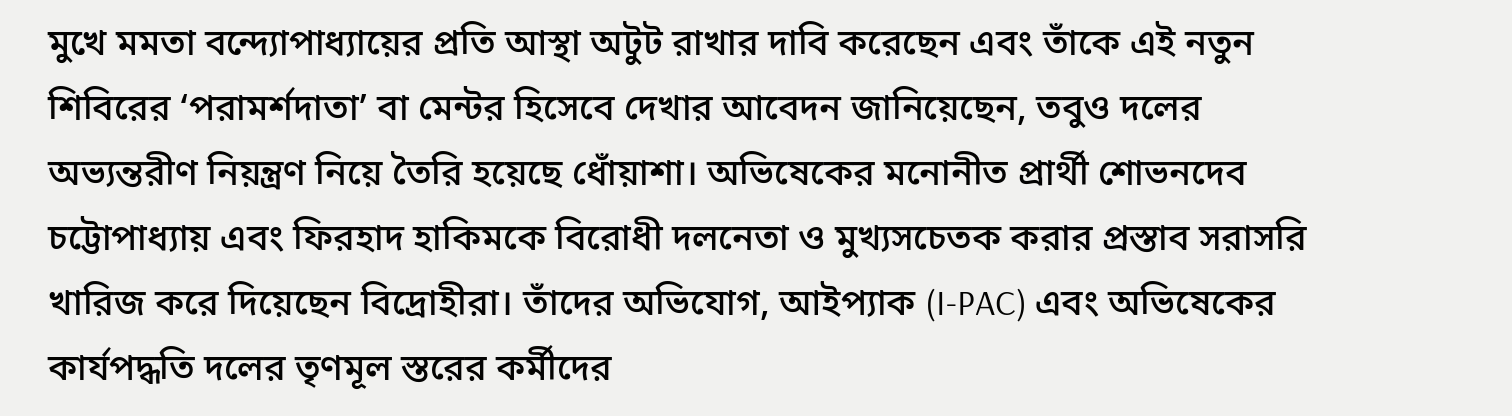মুখে মমতা বন্দ্যোপাধ্যায়ের প্রতি আস্থা অটুট রাখার দাবি করেছেন এবং তাঁকে এই নতুন শিবিরের ‘পরামর্শদাতা’ বা মেন্টর হিসেবে দেখার আবেদন জানিয়েছেন, তবুও দলের অভ্যন্তরীণ নিয়ন্ত্রণ নিয়ে তৈরি হয়েছে ধোঁয়াশা। অভিষেকের মনোনীত প্রার্থী শোভনদেব চট্টোপাধ্যায় এবং ফিরহাদ হাকিমকে বিরোধী দলনেতা ও মুখ্যসচেতক করার প্রস্তাব সরাসরি খারিজ করে দিয়েছেন বিদ্রোহীরা। তাঁদের অভিযোগ, আইপ্যাক (I-PAC) এবং অভিষেকের কার্যপদ্ধতি দলের তৃণমূল স্তরের কর্মীদের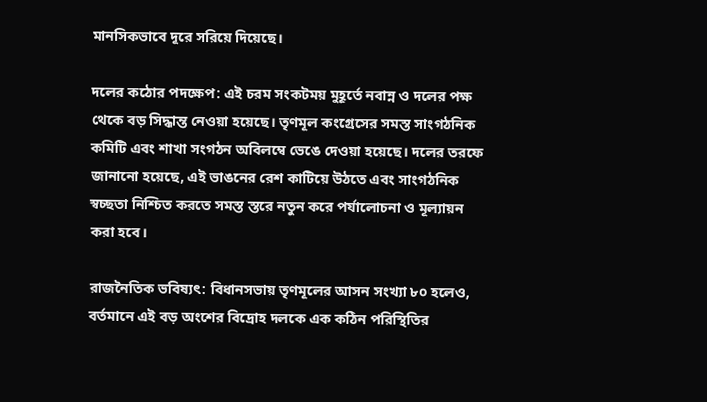মানসিকভাবে দূরে সরিয়ে দিয়েছে।

দলের কঠোর পদক্ষেপ: এই চরম সংকটময় মুহূর্তে নবান্ন ও দলের পক্ষ থেকে বড় সিদ্ধান্ত নেওয়া হয়েছে। তৃণমূল কংগ্রেসের সমস্ত সাংগঠনিক কমিটি এবং শাখা সংগঠন অবিলম্বে ভেঙে দেওয়া হয়েছে। দলের তরফে জানানো হয়েছে, এই ভাঙনের রেশ কাটিয়ে উঠতে এবং সাংগঠনিক স্বচ্ছতা নিশ্চিত করতে সমস্ত স্তরে নতুন করে পর্যালোচনা ও মূল্যায়ন করা হবে।

রাজনৈতিক ভবিষ্যৎ: বিধানসভায় তৃণমূলের আসন সংখ্যা ৮০ হলেও, বর্তমানে এই বড় অংশের বিদ্রোহ দলকে এক কঠিন পরিস্থিতির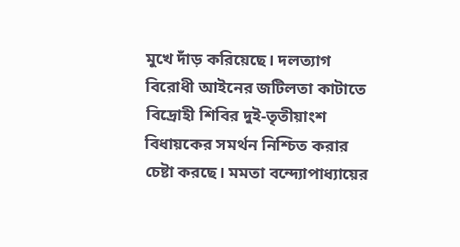মুখে দাঁড় করিয়েছে। দলত্যাগ বিরোধী আইনের জটিলতা কাটাতে বিদ্রোহী শিবির দুই-তৃতীয়াংশ বিধায়কের সমর্থন নিশ্চিত করার চেষ্টা করছে। মমতা বন্দ্যোপাধ্যায়ের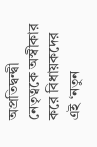অপ্রতিদ্বন্দ্বী নেতৃত্বকে অস্বীকার করে বিধায়কদের এই ‘নতুন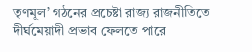তৃণমূল’ গঠনের প্রচেষ্টা রাজ্য রাজনীতিতে দীর্ঘমেয়াদী প্রভাব ফেলতে পারে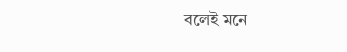বলেই মনে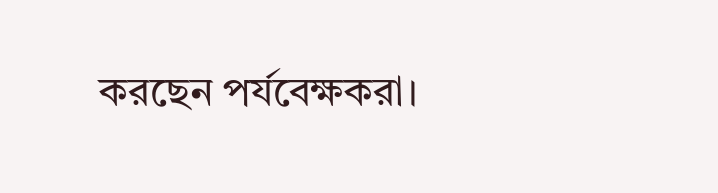করছেন পর্যবেক্ষকরা।